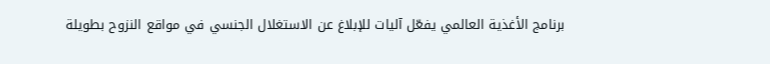برنامج الأغذية العالمي يفعّل آليات للإبلاغ عن الاستغلال الجنسي في مواقع النزوح بطويلة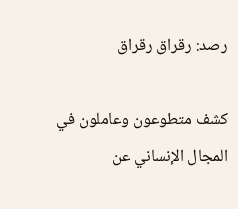رصد: رقراق رقراق

كشف متطوعون وعاملون في المجال الإنساني عن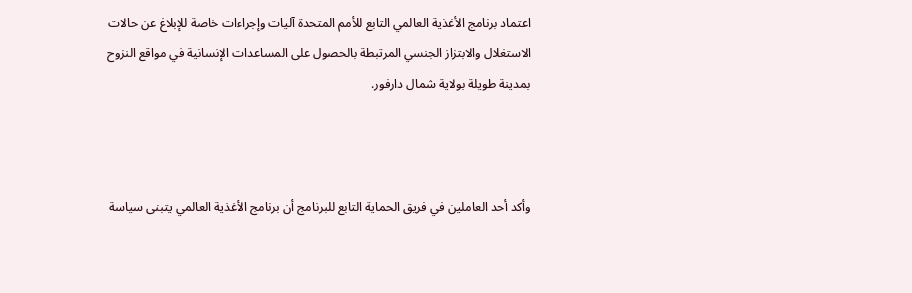اعتماد برنامج الأغذية العالمي التابع للأمم المتحدة آليات وإجراءات خاصة للإبلاغ عن حالات الاستغلال والابتزاز الجنسي المرتبطة بالحصول على المساعدات الإنسانية في مواقع النزوح بمدينة طويلة بولاية شمال دارفور.



وأكد أحد العاملين في فريق الحماية التابع للبرنامج أن برنامج الأغذية العالمي يتبنى سياسة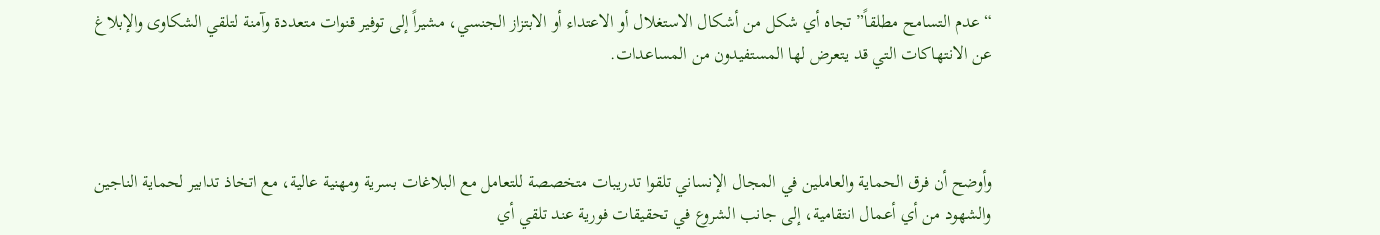“عدم التسامح مطلقاً” تجاه أي شكل من أشكال الاستغلال أو الاعتداء أو الابتزاز الجنسي، مشيراً إلى توفير قنوات متعددة وآمنة لتلقي الشكاوى والإبلاغ عن الانتهاكات التي قد يتعرض لها المستفيدون من المساعدات.



وأوضح أن فرق الحماية والعاملين في المجال الإنساني تلقوا تدريبات متخصصة للتعامل مع البلاغات بسرية ومهنية عالية، مع اتخاذ تدابير لحماية الناجين والشهود من أي أعمال انتقامية، إلى جانب الشروع في تحقيقات فورية عند تلقي أي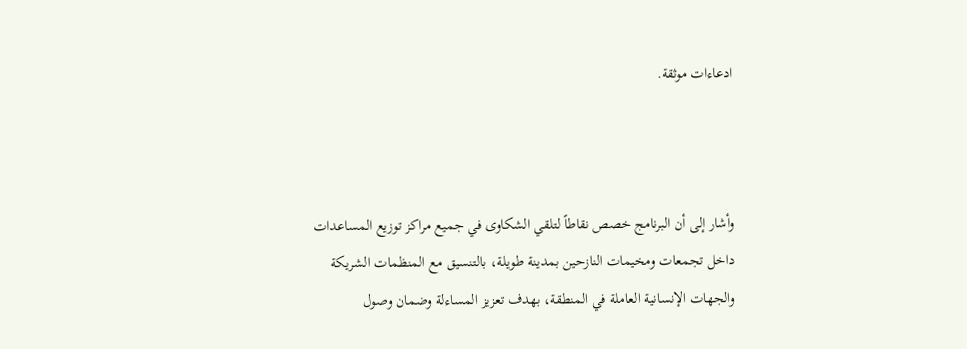ادعاءات موثقة.



وأشار إلى أن البرنامج خصص نقاطاً لتلقي الشكاوى في جميع مراكز توزيع المساعدات داخل تجمعات ومخيمات النازحين بمدينة طويلة، بالتنسيق مع المنظمات الشريكة والجهات الإنسانية العاملة في المنطقة، بهدف تعزيز المساءلة وضمان وصول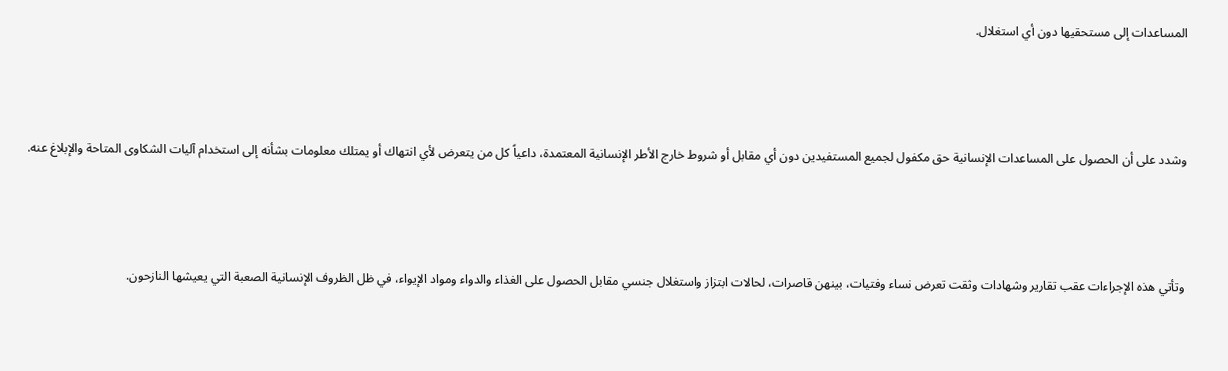المساعدات إلى مستحقيها دون أي استغلال.



وشدد على أن الحصول على المساعدات الإنسانية حق مكفول لجميع المستفيدين دون أي مقابل أو شروط خارج الأطر الإنسانية المعتمدة، داعياً كل من يتعرض لأي انتهاك أو يمتلك معلومات بشأنه إلى استخدام آليات الشكاوى المتاحة والإبلاغ عنه.



وتأتي هذه الإجراءات عقب تقارير وشهادات وثقت تعرض نساء وفتيات، بينهن قاصرات، لحالات ابتزاز واستغلال جنسي مقابل الحصول على الغذاء والدواء ومواد الإيواء، في ظل الظروف الإنسانية الصعبة التي يعيشها النازحون.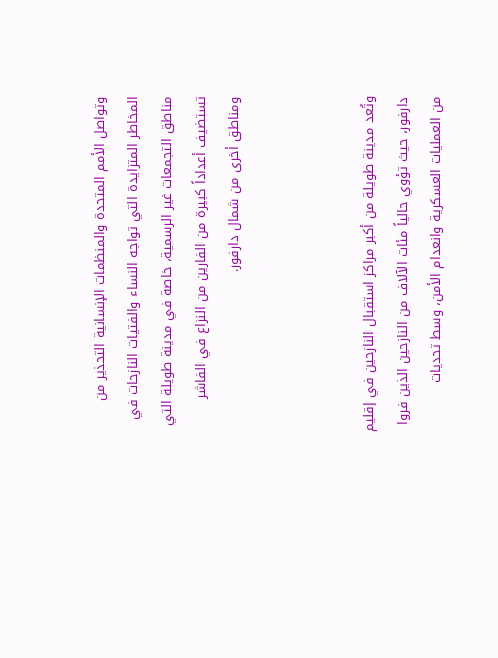وتواصل الأمم المتحدة والمنظمات الإنسانية التحذير من المخاطر المتزايدة التي تواجه النساء والفتيات النازحات في مناطق التجمعات غير الرسمية، خاصة في مدينة طويلة التي تستضيف أعداداً كبيرة من الفارين من النزاع في الفاشر ومناطق أخرى من شمال دارفور.



وتُعد مدينة طويلة من أكبر مراكز استقبال النازحين في إقليم دارفور، حيث تؤوي حالياً مئات الآلاف من النازحين الذين فروا من العمليات العسكرية وانعدام الأمن، وسط تحديات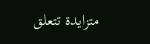متزايدة تتعلق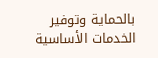بالحماية وتوفير الخدمات الأساسية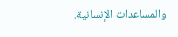والمساعدات الإنسانية.